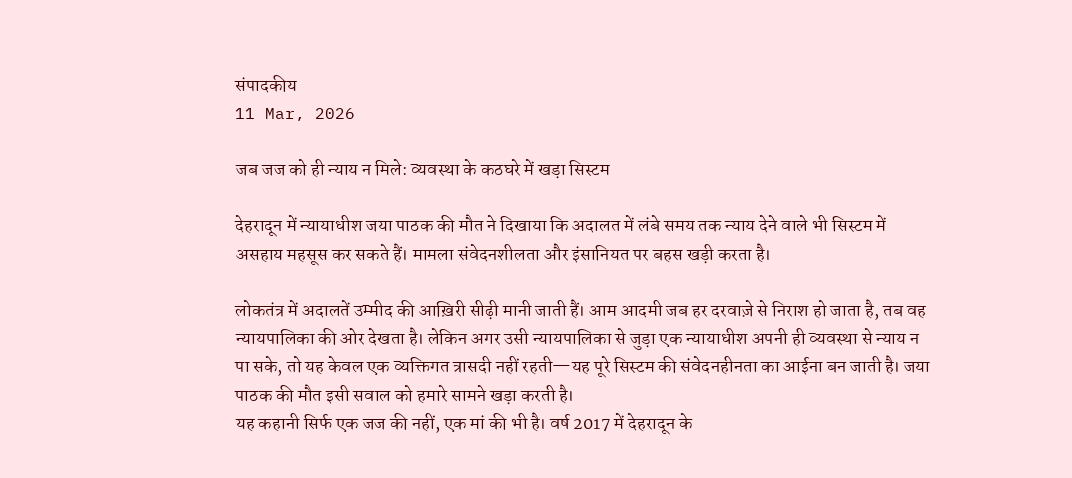संपादकीय
11 Mar, 2026

जब जज को ही न्याय न मिले: व्यवस्था के कठघरे में खड़ा सिस्टम

देहरादून में न्यायाधीश जया पाठक की मौत ने दिखाया कि अदालत में लंबे समय तक न्याय देने वाले भी सिस्टम में असहाय महसूस कर सकते हैं। मामला संवेदनशीलता और इंसानियत पर बहस खड़ी करता है।

लोकतंत्र में अदालतें उम्मीद की आख़िरी सीढ़ी मानी जाती हैं। आम आदमी जब हर दरवाज़े से निराश हो जाता है, तब वह न्यायपालिका की ओर देखता है। लेकिन अगर उसी न्यायपालिका से जुड़ा एक न्यायाधीश अपनी ही व्यवस्था से न्याय न पा सके, तो यह केवल एक व्यक्तिगत त्रासदी नहीं रहती—यह पूरे सिस्टम की संवेदनहीनता का आईना बन जाती है। जया पाठक की मौत इसी सवाल को हमारे सामने खड़ा करती है।
यह कहानी सिर्फ एक जज की नहीं, एक मां की भी है। वर्ष 2017 में देहरादून के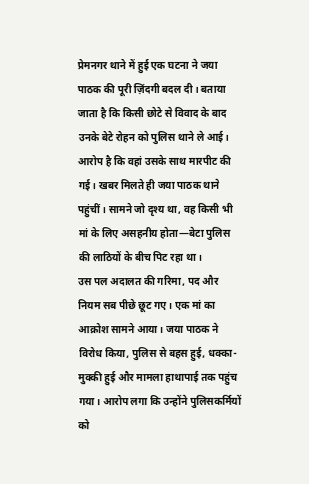प्रेमनगर थाने में हुई एक घटना ने जया पाठक की पूरी ज़िंदगी बदल दी। बताया जाता है कि किसी छोटे से विवाद के बाद उनके बेटे रोहन को पुलिस थाने ले आई। आरोप है कि वहां उसके साथ मारपीट की गई। खबर मिलते ही जया पाठक थाने पहुंचीं। सामने जो दृश्य था, वह किसी भी मां के लिए असहनीय होता—बेटा पुलिस की लाठियों के बीच पिट रहा था।
उस पल अदालत की गरिमा, पद और नियम सब पीछे छूट गए। एक मां का आक्रोश सामने आया। जया पाठक ने विरोध किया, पुलिस से बहस हुई, धक्का-मुक्की हुई और मामला हाथापाई तक पहुंच गया। आरोप लगा कि उन्होंने पुलिसकर्मियों को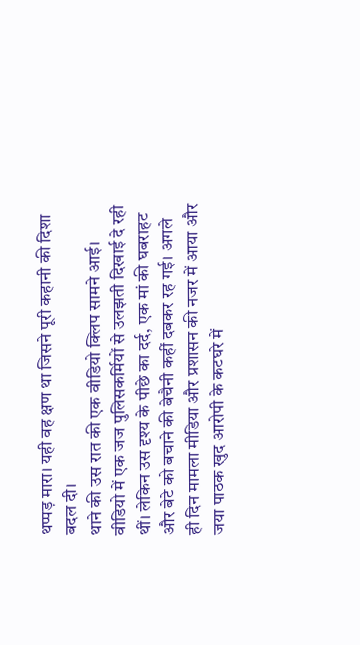थप्पड़ मारा। यही वह क्षण था जिसने पूरी कहानी की दिशा बदल दी।
थाने की उस रात की एक वीडियो क्लिप सामने आई। वीडियो में एक जज पुलिसकर्मियों से उलझती दिखाई दे रही थीं। लेकिन उस दृश्य के पीछे का दर्द, एक मां की घबराहट और बेटे को बचाने की बेचैनी कहीं दबकर रह गई। अगले ही दिन मामला मीडिया और प्रशासन की नजर में आया और जया पाठक खुद आरोपी के कटघरे में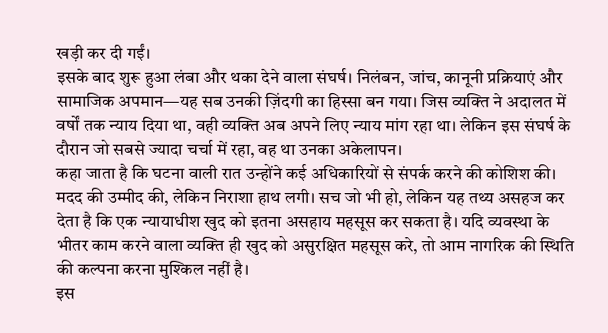खड़ी कर दी गईं।
इसके बाद शुरू हुआ लंबा और थका देने वाला संघर्ष। निलंबन, जांच, कानूनी प्रक्रियाएं और सामाजिक अपमान—यह सब उनकी ज़िंदगी का हिस्सा बन गया। जिस व्यक्ति ने अदालत में वर्षों तक न्याय दिया था, वही व्यक्ति अब अपने लिए न्याय मांग रहा था। लेकिन इस संघर्ष के दौरान जो सबसे ज्यादा चर्चा में रहा, वह था उनका अकेलापन।
कहा जाता है कि घटना वाली रात उन्होंने कई अधिकारियों से संपर्क करने की कोशिश की। मदद की उम्मीद की, लेकिन निराशा हाथ लगी। सच जो भी हो, लेकिन यह तथ्य असहज कर देता है कि एक न्यायाधीश खुद को इतना असहाय महसूस कर सकता है। यदि व्यवस्था के भीतर काम करने वाला व्यक्ति ही खुद को असुरक्षित महसूस करे, तो आम नागरिक की स्थिति की कल्पना करना मुश्किल नहीं है।
इस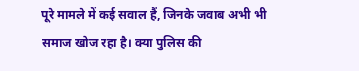पूरे मामले में कई सवाल हैं, जिनके जवाब अभी भी समाज खोज रहा है। क्या पुलिस की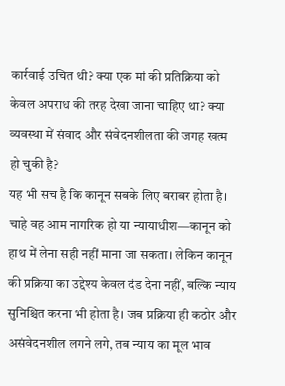कार्रवाई उचित थी? क्या एक मां की प्रतिक्रिया को केवल अपराध की तरह देखा जाना चाहिए था? क्या व्यवस्था में संवाद और संवेदनशीलता की जगह खत्म हो चुकी है?
यह भी सच है कि कानून सबके लिए बराबर होता है। चाहे वह आम नागरिक हो या न्यायाधीश—कानून को हाथ में लेना सही नहीं माना जा सकता। लेकिन कानून की प्रक्रिया का उद्देश्य केवल दंड देना नहीं, बल्कि न्याय सुनिश्चित करना भी होता है। जब प्रक्रिया ही कठोर और असंवेदनशील लगने लगे, तब न्याय का मूल भाव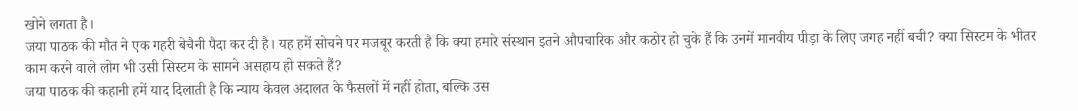खोने लगता है।
जया पाठक की मौत ने एक गहरी बेचैनी पैदा कर दी है। यह हमें सोचने पर मजबूर करती है कि क्या हमारे संस्थान इतने औपचारिक और कठोर हो चुके हैं कि उनमें मानवीय पीड़ा के लिए जगह नहीं बची? क्या सिस्टम के भीतर काम करने वाले लोग भी उसी सिस्टम के सामने असहाय हो सकते हैं?
जया पाठक की कहानी हमें याद दिलाती है कि न्याय केवल अदालत के फैसलों में नहीं होता, बल्कि उस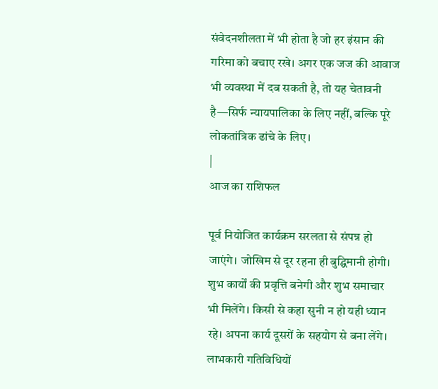संवेदनशीलता में भी होता है जो हर इंसान की गरिमा को बचाए रखे। अगर एक जज की आवाज भी व्यवस्था में दब सकती है, तो यह चेतावनी है—सिर्फ न्यायपालिका के लिए नहीं, बल्कि पूरे लोकतांत्रिक ढांचे के लिए।
|
आज का राशिफल

पूर्व नियोजित कार्यक्रम सरलता से संपन्न हो जाएंगे। जोखिम से दूर रहना ही बुद्घिमानी होगी। शुभ कार्यों की प्रवृत्ति बनेगी और शुभ समाचार भी मिलेंगे। किसी से कहा सुनी न हो यही ध्यान रहे। अपना कार्य दूसरों के सहयोग से बना लेंगे। लाभकारी गतिविधियों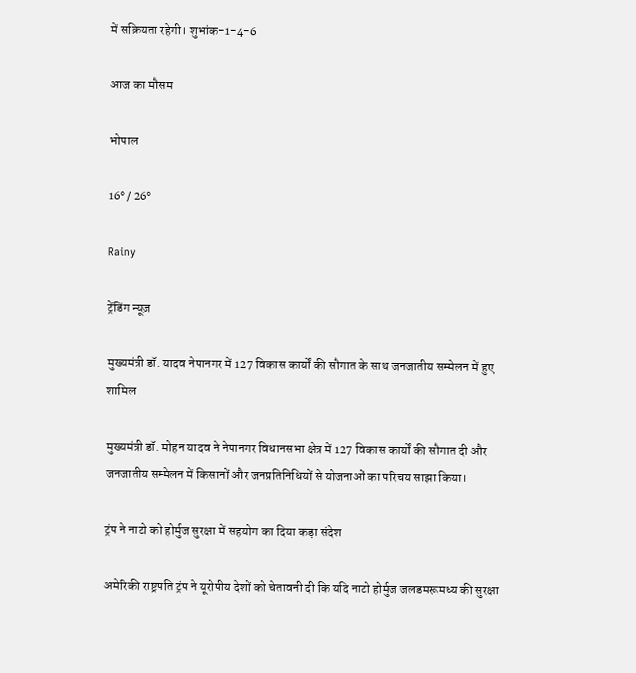में सक्रियता रहेगी। शुभांक-1-4-6

आज का मौसम

भोपाल

16° / 26°

Rainy

ट्रेंडिंग न्यूज़

मुख्यमंत्री डॉ. यादव नेपानगर में 127 विकास कार्यों की सौगात के साथ जनजातीय सम्मेलन में हुए शामिल

मुख्यमंत्री डॉ. मोहन यादव ने नेपानगर विधानसभा क्षेत्र में 127 विकास कार्यों की सौगात दी और जनजातीय सम्मेलन में किसानों और जनप्रतिनिधियों से योजनाओं का परिचय साझा किया।

ट्रंप ने नाटो को होर्मुज सुरक्षा में सहयोग का दिया कड़ा संदेश

अमेरिकी राष्ट्रपति ट्रंप ने यूरोपीय देशों को चेतावनी दी कि यदि नाटो होर्मुज जलडमरूमध्य की सुरक्षा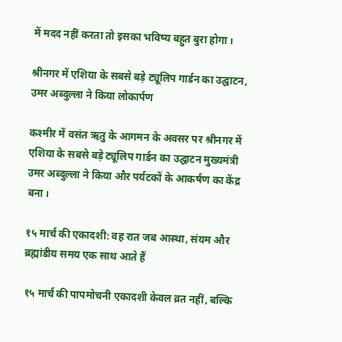में मदद नहीं करता तो इसका भविष्य बहुत बुरा होगा।

श्रीनगर में एशिया के सबसे बड़े ट्यूलिप गार्डन का उद्घाटन, उमर अब्दुल्ला ने किया लोकार्पण

कश्मीर में वसंत ऋतु के आगमन के अवसर पर श्रीनगर में एशिया के सबसे बड़े ट्यूलिप गार्डन का उद्घाटन मुख्यमंत्री उमर अब्दुल्ला ने किया और पर्यटकों के आकर्षण का केंद्र बना।

१५ मार्च की एकादशी: वह रात जब आस्था, संयम और ब्रह्मांडीय समय एक साथ आते हैं

१५ मार्च की पापमोचनी एकादशी केवल व्रत नहीं, बल्कि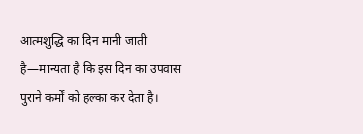आत्मशुद्धि का दिन मानी जाती है—मान्यता है कि इस दिन का उपवास पुराने कर्मों को हल्का कर देता है।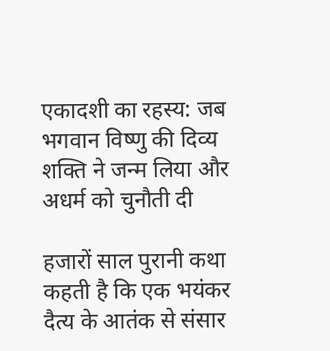एकादशी का रहस्य: जब भगवान विष्णु की दिव्य शक्ति ने जन्म लिया और अधर्म को चुनौती दी

हजारों साल पुरानी कथा कहती है कि एक भयंकर दैत्य के आतंक से संसार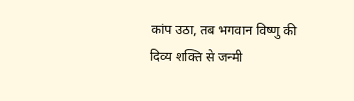कांप उठा, तब भगवान विष्णु की दिव्य शक्ति से जन्मी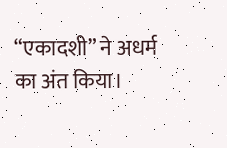“एकादशी” ने अधर्म का अंत किया।